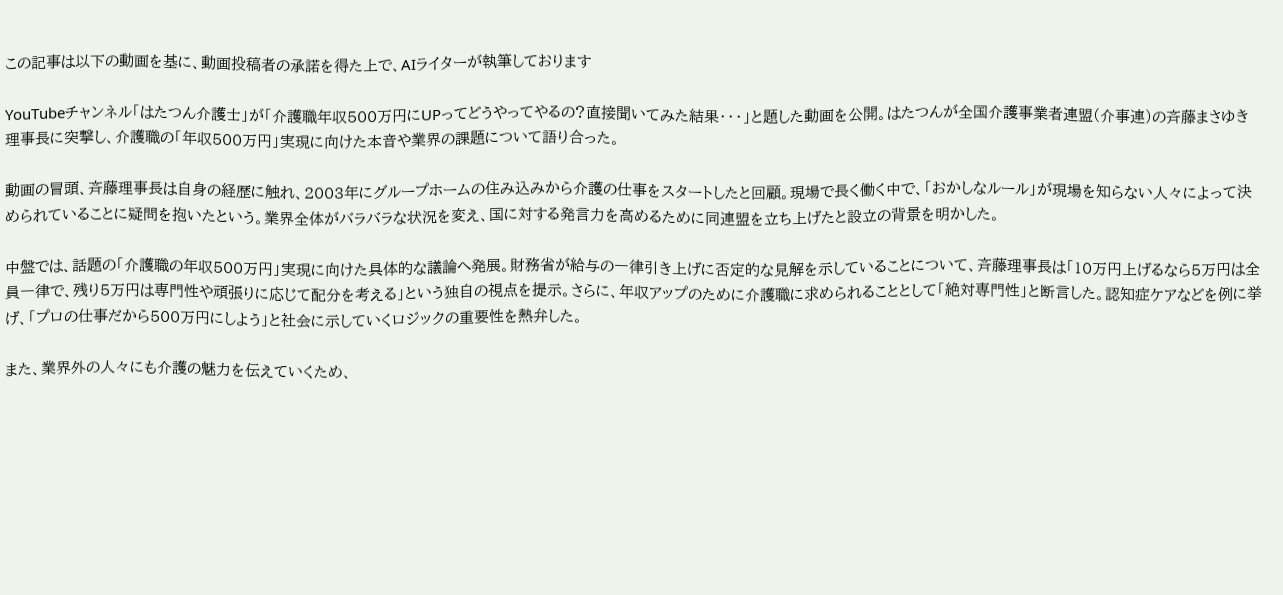この記事は以下の動画を基に、動画投稿者の承諾を得た上で、AIライターが執筆しております

YouTubeチャンネル「はたつん介護士」が「介護職年収500万円にUPってどうやってやるの?直接聞いてみた結果・・・」と題した動画を公開。はたつんが全国介護事業者連盟(介事連)の斉藤まさゆき理事長に突撃し、介護職の「年収500万円」実現に向けた本音や業界の課題について語り合った。

動画の冒頭、斉藤理事長は自身の経歴に触れ、2003年にグループホームの住み込みから介護の仕事をスタートしたと回顧。現場で長く働く中で、「おかしなルール」が現場を知らない人々によって決められていることに疑問を抱いたという。業界全体がバラバラな状況を変え、国に対する発言力を高めるために同連盟を立ち上げたと設立の背景を明かした。

中盤では、話題の「介護職の年収500万円」実現に向けた具体的な議論へ発展。財務省が給与の一律引き上げに否定的な見解を示していることについて、斉藤理事長は「10万円上げるなら5万円は全員一律で、残り5万円は専門性や頑張りに応じて配分を考える」という独自の視点を提示。さらに、年収アップのために介護職に求められることとして「絶対専門性」と断言した。認知症ケアなどを例に挙げ、「プロの仕事だから500万円にしよう」と社会に示していくロジックの重要性を熱弁した。

また、業界外の人々にも介護の魅力を伝えていくため、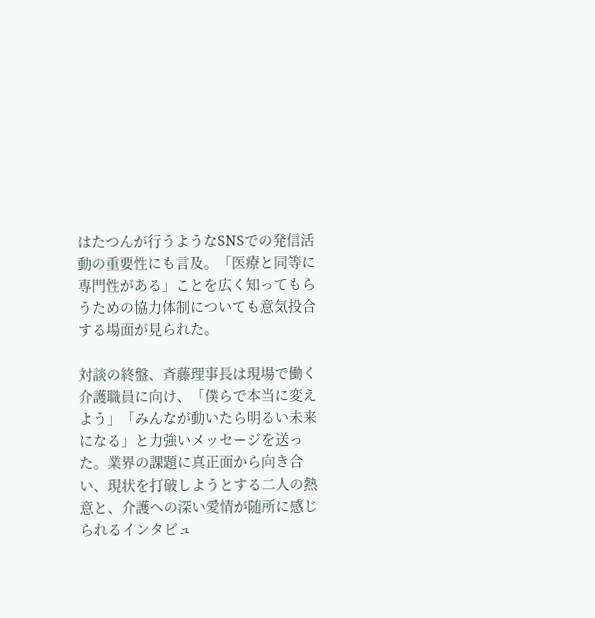はたつんが行うようなSNSでの発信活動の重要性にも言及。「医療と同等に専門性がある」ことを広く知ってもらうための協力体制についても意気投合する場面が見られた。

対談の終盤、斉藤理事長は現場で働く介護職員に向け、「僕らで本当に変えよう」「みんなが動いたら明るい未来になる」と力強いメッセージを送った。業界の課題に真正面から向き合い、現状を打破しようとする二人の熱意と、介護への深い愛情が随所に感じられるインタビュ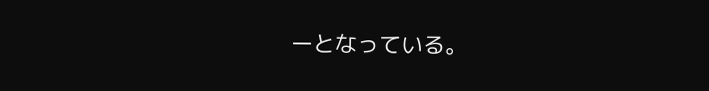ーとなっている。